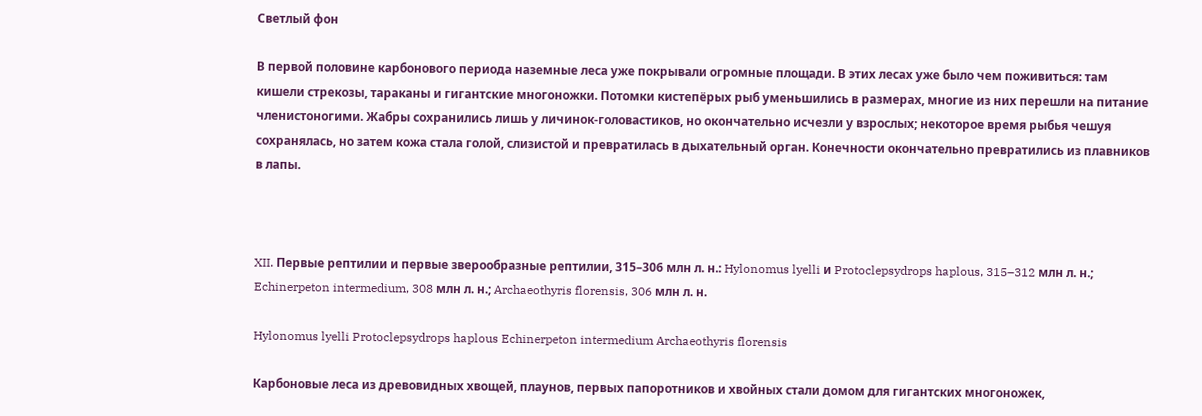Светлый фон

В первой половине карбонового периода наземные леса уже покрывали огромные площади. В этих лесах уже было чем поживиться: там кишели стрекозы, тараканы и гигантские многоножки. Потомки кистепёрых рыб уменьшились в размерах, многие из них перешли на питание членистоногими. Жабры сохранились лишь у личинок-головастиков, но окончательно исчезли у взрослых; некоторое время рыбья чешуя сохранялась, но затем кожа стала голой, слизистой и превратилась в дыхательный орган. Конечности окончательно превратились из плавников в лапы.



XII. Первые рептилии и первые зверообразные рептилии, 315–306 млн л. н.: Hylonomus lyelli и Protoclepsydrops haplous, 315–312 млн л. н.; Echinerpeton intermedium, 308 млн л. н.; Archaeothyris florensis, 306 млн л. н.

Hylonomus lyelli Protoclepsydrops haplous Echinerpeton intermedium Archaeothyris florensis

Карбоновые леса из древовидных хвощей, плаунов, первых папоротников и хвойных стали домом для гигантских многоножек,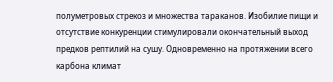полуметровых стрекоз и множества тараканов. Изобилие пищи и отсутствие конкуренции стимулировали окончательный выход предков рептилий на сушу. Одновременно на протяжении всего карбона климат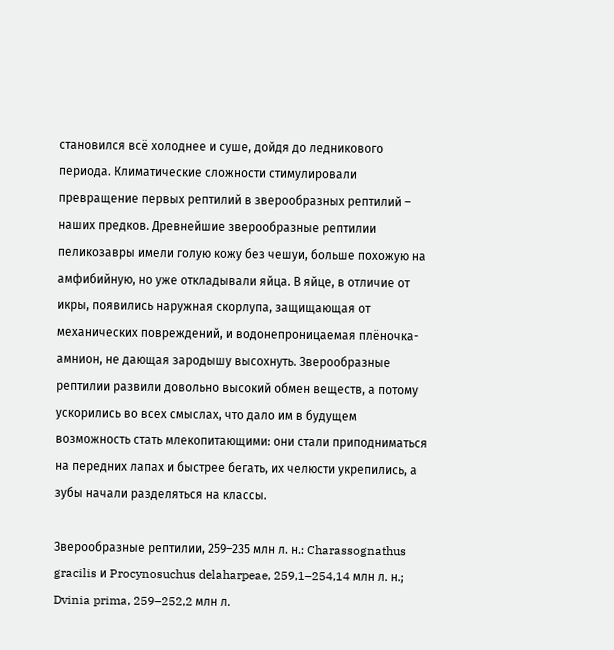становился всё холоднее и суше, дойдя до ледникового периода. Климатические сложности стимулировали превращение первых рептилий в зверообразных рептилий – наших предков. Древнейшие зверообразные рептилии пеликозавры имели голую кожу без чешуи, больше похожую на амфибийную, но уже откладывали яйца. В яйце, в отличие от икры, появились наружная скорлупа, защищающая от механических повреждений, и водонепроницаемая плёночка-амнион, не дающая зародышу высохнуть. Зверообразные рептилии развили довольно высокий обмен веществ, а потому ускорились во всех смыслах, что дало им в будущем возможность стать млекопитающими: они стали приподниматься на передних лапах и быстрее бегать, их челюсти укрепились, а зубы начали разделяться на классы.

Зверообразные рептилии, 259–235 млн л. н.: Charassognathus gracilis и Procynosuchus delaharpeae, 259,1–254,14 млн л. н.; Dvinia prima, 259–252,2 млн л.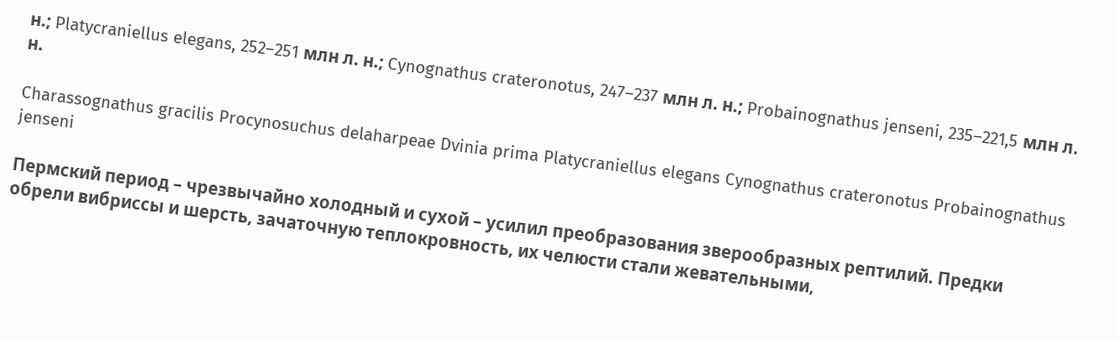н.; Platycraniellus elegans, 252–251 млн л. н.; Cynognathus crateronotus, 247–237 млн л. н.; Probainognathus jenseni, 235–221,5 млн л. н.

Charassognathus gracilis Procynosuchus delaharpeae Dvinia prima Platycraniellus elegans Cynognathus crateronotus Probainognathus jenseni

Пермский период – чрезвычайно холодный и сухой – усилил преобразования зверообразных рептилий. Предки обрели вибриссы и шерсть, зачаточную теплокровность, их челюсти стали жевательными,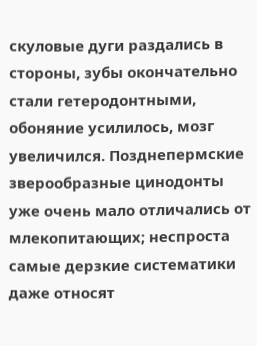скуловые дуги раздались в стороны, зубы окончательно стали гетеродонтными, обоняние усилилось, мозг увеличился. Позднепермские зверообразные цинодонты уже очень мало отличались от млекопитающих; неспроста самые дерзкие систематики даже относят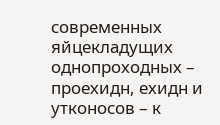современных яйцекладущих однопроходных – проехидн, ехидн и утконосов – к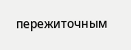пережиточным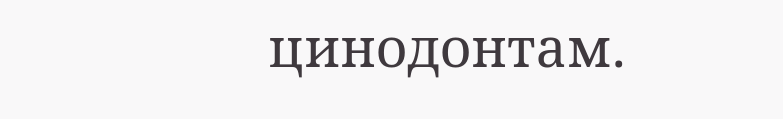цинодонтам.